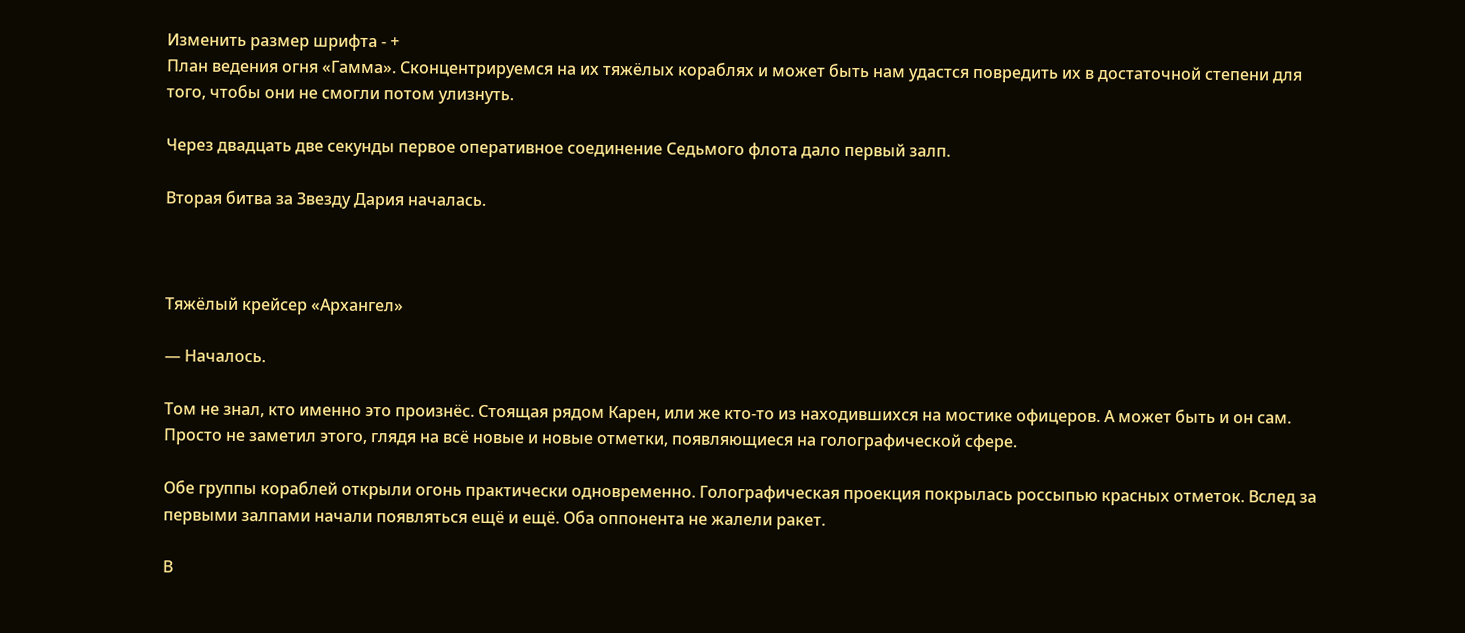Изменить размер шрифта - +
План ведения огня «Гамма». Сконцентрируемся на их тяжёлых кораблях и может быть нам удастся повредить их в достаточной степени для того, чтобы они не смогли потом улизнуть.

Через двадцать две секунды первое оперативное соединение Седьмого флота дало первый залп.

Вторая битва за Звезду Дария началась.



Тяжёлый крейсер «Архангел»

— Началось.

Том не знал, кто именно это произнёс. Стоящая рядом Карен, или же кто-то из находившихся на мостике офицеров. А может быть и он сам. Просто не заметил этого, глядя на всё новые и новые отметки, появляющиеся на голографической сфере.

Обе группы кораблей открыли огонь практически одновременно. Голографическая проекция покрылась россыпью красных отметок. Вслед за первыми залпами начали появляться ещё и ещё. Оба оппонента не жалели ракет.

В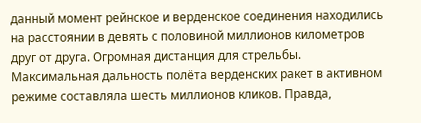данный момент рейнское и верденское соединения находились на расстоянии в девять с половиной миллионов километров друг от друга. Огромная дистанция для стрельбы. Максимальная дальность полёта верденских ракет в активном режиме составляла шесть миллионов кликов. Правда,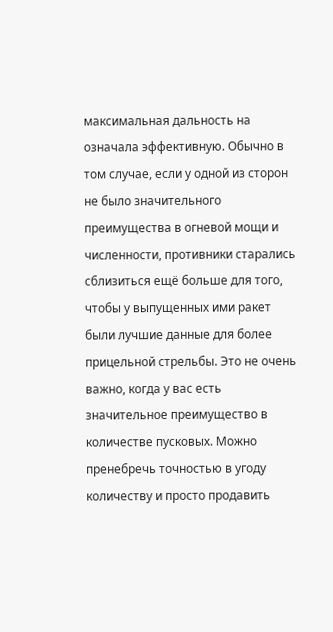максимальная дальность на означала эффективную. Обычно в том случае, если у одной из сторон не было значительного преимущества в огневой мощи и численности, противники старались сблизиться ещё больше для того, чтобы у выпущенных ими ракет были лучшие данные для более прицельной стрельбы. Это не очень важно, когда у вас есть значительное преимущество в количестве пусковых. Можно пренебречь точностью в угоду количеству и просто продавить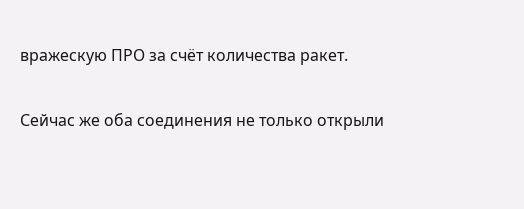вражескую ПРО за счёт количества ракет.

Сейчас же оба соединения не только открыли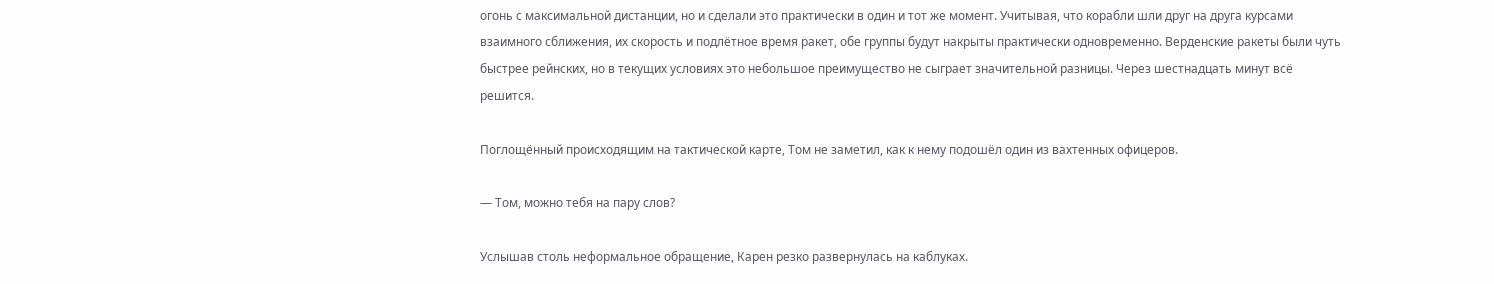огонь с максимальной дистанции, но и сделали это практически в один и тот же момент. Учитывая, что корабли шли друг на друга курсами взаимного сближения, их скорость и подлётное время ракет, обе группы будут накрыты практически одновременно. Верденские ракеты были чуть быстрее рейнских, но в текущих условиях это небольшое преимущество не сыграет значительной разницы. Через шестнадцать минут всё решится.

Поглощённый происходящим на тактической карте, Том не заметил, как к нему подошёл один из вахтенных офицеров.

— Том, можно тебя на пару слов?

Услышав столь неформальное обращение, Карен резко развернулась на каблуках.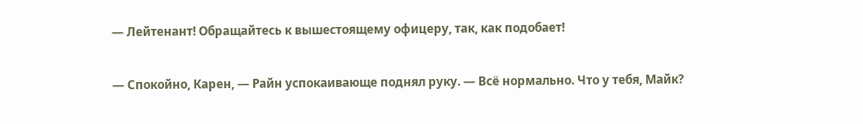— Лейтенант! Обращайтесь к вышестоящему офицеру, так, как подобает!

— Спокойно, Карен, — Райн успокаивающе поднял руку. — Всё нормально. Что у тебя, Майк?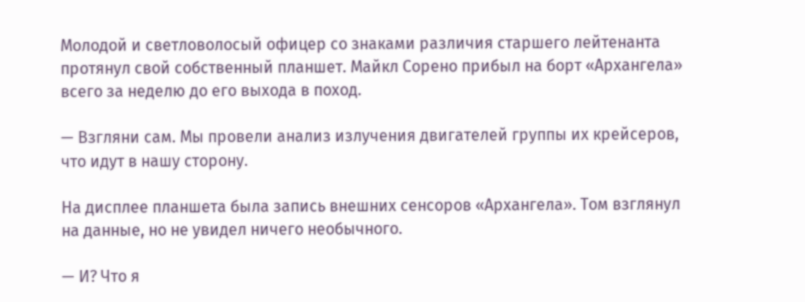Молодой и светловолосый офицер со знаками различия старшего лейтенанта протянул свой собственный планшет. Майкл Сорено прибыл на борт «Архангела» всего за неделю до его выхода в поход.

— Взгляни сам. Мы провели анализ излучения двигателей группы их крейсеров, что идут в нашу сторону.

На дисплее планшета была запись внешних сенсоров «Архангела». Том взглянул на данные, но не увидел ничего необычного.

— И? Что я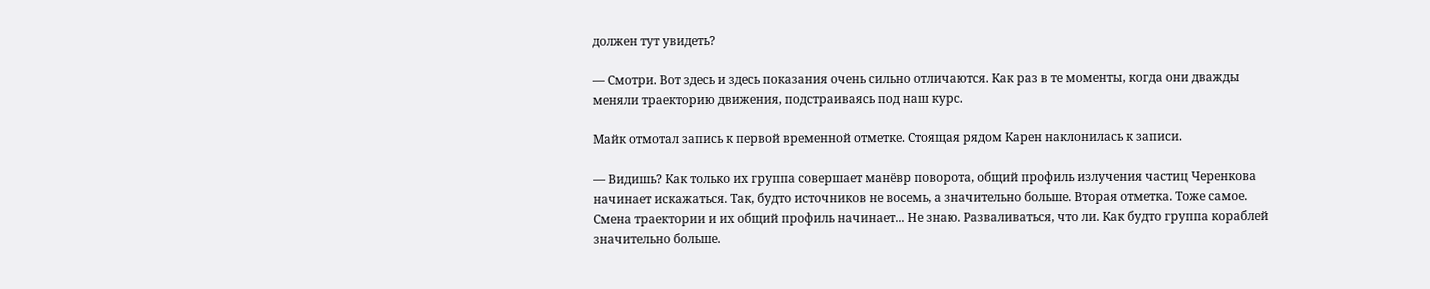должен тут увидеть?

— Смотри. Вот здесь и здесь показания очень сильно отличаются. Как раз в те моменты, когда они дважды меняли траекторию движения, подстраиваясь под наш курс.

Майк отмотал запись к первой временной отметке. Стоящая рядом Карен наклонилась к записи.

— Видишь? Как только их группа совершает манёвр поворота, общий профиль излучения частиц Черенкова начинает искажаться. Так, будто источников не восемь, а значительно больше. Вторая отметка. Тоже самое. Смена траектории и их общий профиль начинает... Не знаю. Разваливаться, что ли. Как будто группа кораблей значительно больше.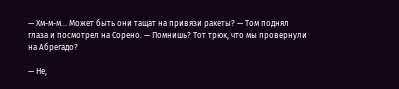— Хм-м-м... Может быть они тащат на привязи ракеты? — Том поднял глаза и посмотрел на Сорено. — Помнишь? Тот трюк, что мы провернули на Абрегадо?

— Не,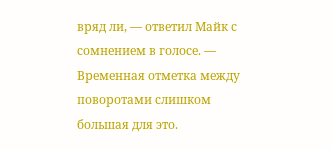вряд ли, — ответил Майк с сомнением в голосе. — Временная отметка между поворотами слишком большая для это.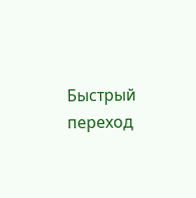Быстрый переход